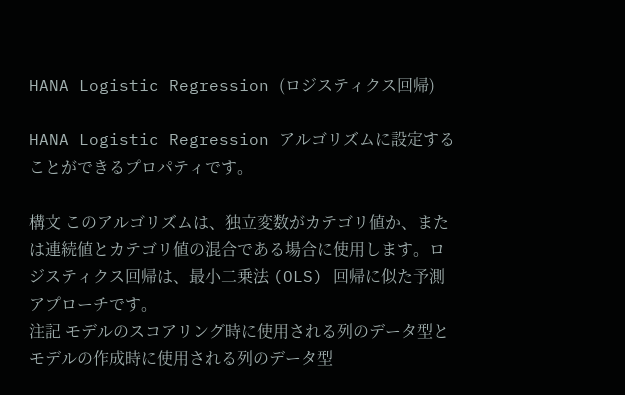HANA Logistic Regression (ロジスティクス回帰)

HANA Logistic Regression アルゴリズムに設定することができるプロパティです。

構文 このアルゴリズムは、独立変数がカテゴリ値か、または連続値とカテゴリ値の混合である場合に使用します。ロジスティクス回帰は、最小二乗法 (OLS) 回帰に似た予測アプローチです。
注記 モデルのスコアリング時に使用される列のデータ型とモデルの作成時に使用される列のデータ型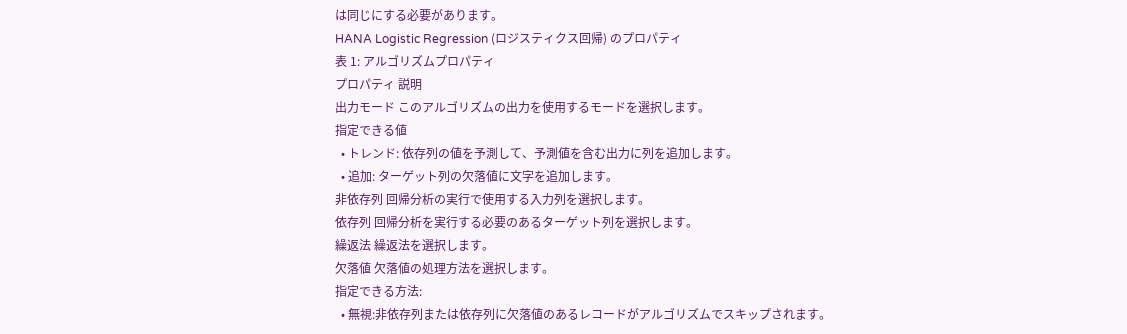は同じにする必要があります。
HANA Logistic Regression (ロジスティクス回帰) のプロパティ
表 1: アルゴリズムプロパティ
プロパティ 説明
出力モード このアルゴリズムの出力を使用するモードを選択します。
指定できる値
  • トレンド: 依存列の値を予測して、予測値を含む出力に列を追加します。
  • 追加: ターゲット列の欠落値に文字を追加します。
非依存列 回帰分析の実行で使用する入力列を選択します。
依存列 回帰分析を実行する必要のあるターゲット列を選択します。
繰返法 繰返法を選択します。
欠落値 欠落値の処理方法を選択します。
指定できる方法:
  • 無視:非依存列または依存列に欠落値のあるレコードがアルゴリズムでスキップされます。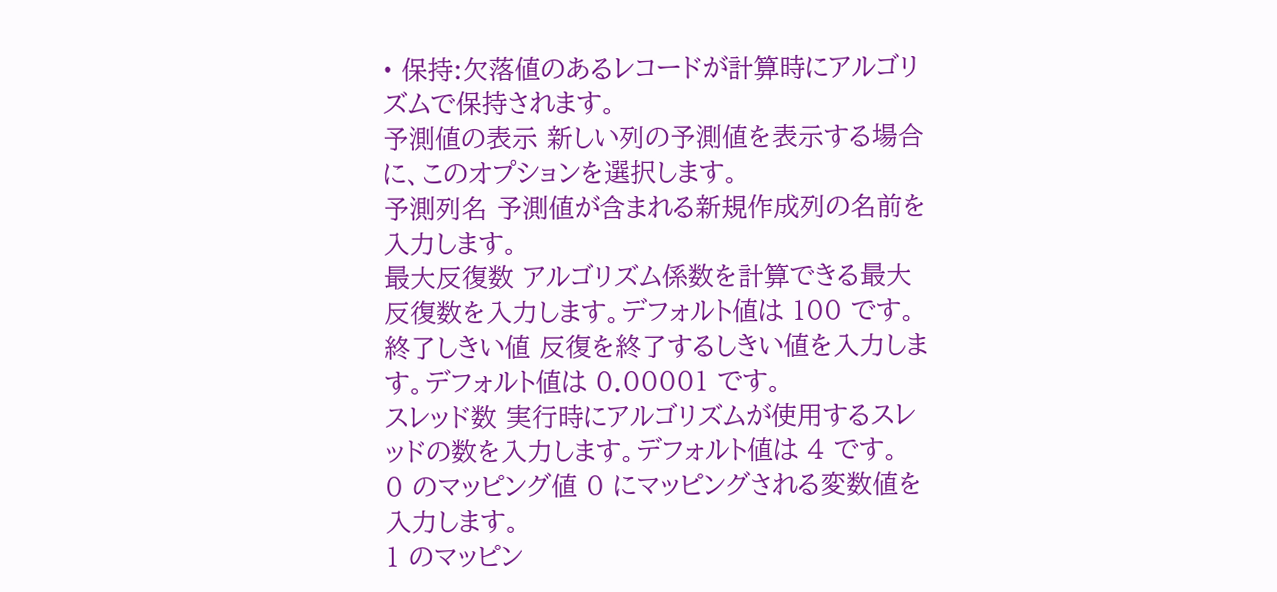• 保持:欠落値のあるレコードが計算時にアルゴリズムで保持されます。
予測値の表示 新しい列の予測値を表示する場合に、このオプションを選択します。
予測列名 予測値が含まれる新規作成列の名前を入力します。
最大反復数 アルゴリズム係数を計算できる最大反復数を入力します。デフォルト値は 100 です。
終了しきい値 反復を終了するしきい値を入力します。デフォルト値は 0.00001 です。
スレッド数 実行時にアルゴリズムが使用するスレッドの数を入力します。デフォルト値は 4 です。
0 のマッピング値 0 にマッピングされる変数値を入力します。
1 のマッピン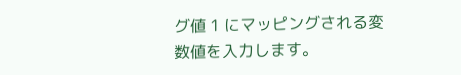グ値 1 にマッピングされる変数値を入力します。